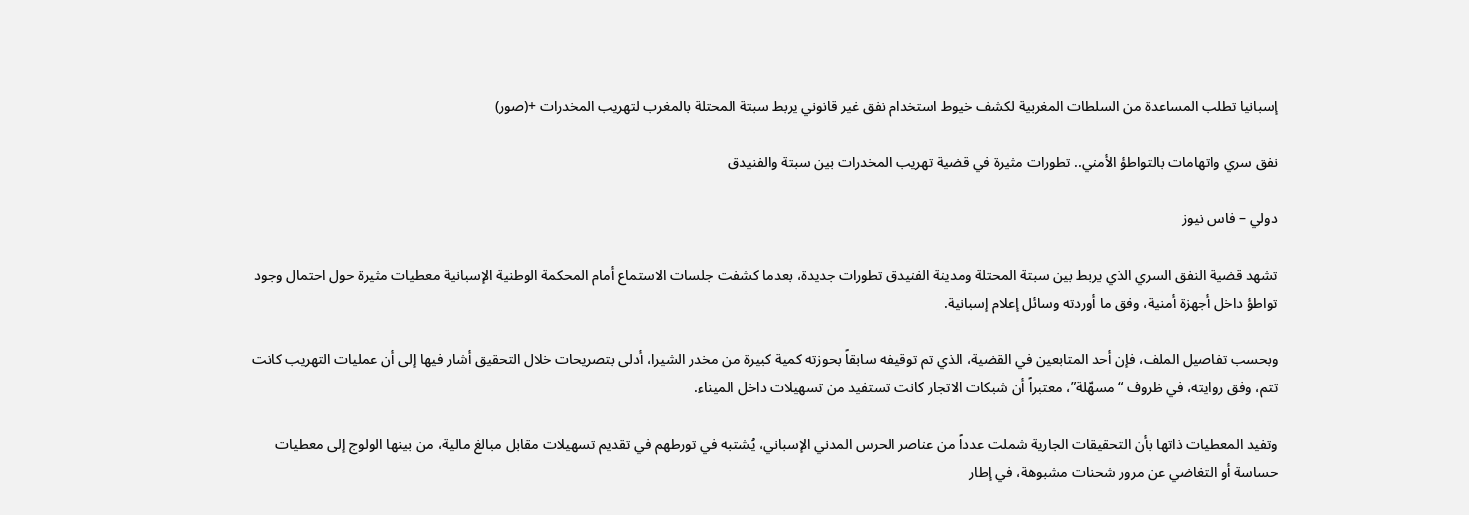إسبانيا تطلب المساعدة من السلطات المغربية لكشف خيوط استخدام نفق غير قانوني يربط سبتة المحتلة بالمغرب لتهريب المخدرات +(صور)

نفق سري واتهامات بالتواطؤ الأمني.. تطورات مثيرة في قضية تهريب المخدرات بين سبتة والفنيدق

دولي – فاس نيوز

تشهد قضية النفق السري الذي يربط بين سبتة المحتلة ومدينة الفنيدق تطورات جديدة، بعدما كشفت جلسات الاستماع أمام المحكمة الوطنية الإسبانية معطيات مثيرة حول احتمال وجود تواطؤ داخل أجهزة أمنية، وفق ما أوردته وسائل إعلام إسبانية.

وبحسب تفاصيل الملف، فإن أحد المتابعين في القضية، الذي تم توقيفه سابقاً بحوزته كمية كبيرة من مخدر الشيرا، أدلى بتصريحات خلال التحقيق أشار فيها إلى أن عمليات التهريب كانت تتم، وفق روايته، في ظروف “مسهّلة”، معتبراً أن شبكات الاتجار كانت تستفيد من تسهيلات داخل الميناء.

وتفيد المعطيات ذاتها بأن التحقيقات الجارية شملت عدداً من عناصر الحرس المدني الإسباني، يُشتبه في تورطهم في تقديم تسهيلات مقابل مبالغ مالية، من بينها الولوج إلى معطيات حساسة أو التغاضي عن مرور شحنات مشبوهة، في إطار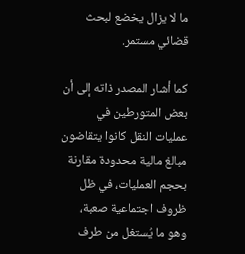ما لا يزال يخضع لبحث قضائي مستمر.

كما أشار المصدر ذاته إلى أن بعض المتورطين في عمليات النقل كانوا يتقاضون مبالغ مالية محدودة مقارنة بحجم العمليات، في ظل ظروف اجتماعية صعبة، وهو ما يُستغل من طرف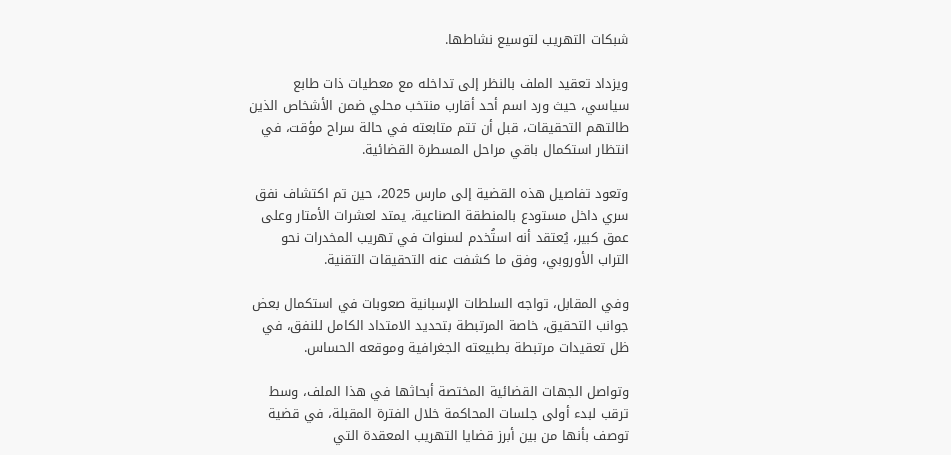شبكات التهريب لتوسيع نشاطها.

ويزداد تعقيد الملف بالنظر إلى تداخله مع معطيات ذات طابع سياسي، حيث ورد اسم أحد أقارب منتخب محلي ضمن الأشخاص الذين طالتهم التحقيقات، قبل أن تتم متابعته في حالة سراح مؤقت، في انتظار استكمال باقي مراحل المسطرة القضائية.

وتعود تفاصيل هذه القضية إلى مارس 2025، حين تم اكتشاف نفق سري داخل مستودع بالمنطقة الصناعية، يمتد لعشرات الأمتار وعلى عمق كبير، يُعتقد أنه استُخدم لسنوات في تهريب المخدرات نحو التراب الأوروبي، وفق ما كشفت عنه التحقيقات التقنية.

وفي المقابل، تواجه السلطات الإسبانية صعوبات في استكمال بعض جوانب التحقيق، خاصة المرتبطة بتحديد الامتداد الكامل للنفق، في ظل تعقيدات مرتبطة بطبيعته الجغرافية وموقعه الحساس.

وتواصل الجهات القضائية المختصة أبحاثها في هذا الملف، وسط ترقب لبدء أولى جلسات المحاكمة خلال الفترة المقبلة، في قضية توصف بأنها من بين أبرز قضايا التهريب المعقدة التي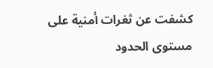كشفت عن ثغرات أمنية على مستوى الحدود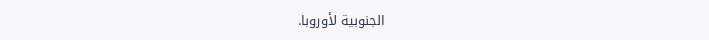الجنوبية لأوروبا.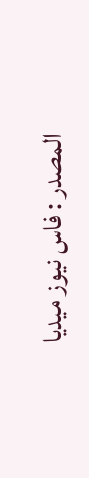المصدر : فاس نيوز ميديا